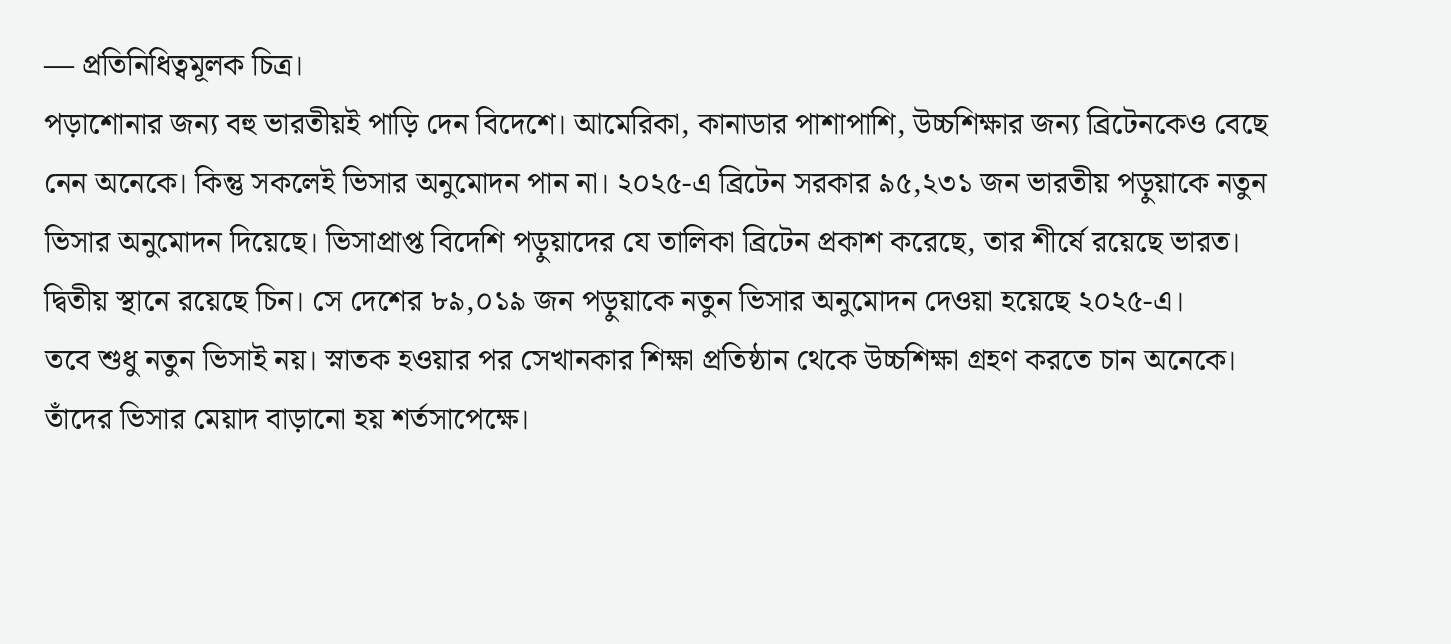— প্রতিনিধিত্বমূলক চিত্র।
পড়াশোনার জন্য বহু ভারতীয়ই পাড়ি দেন বিদেশে। আমেরিকা, কানাডার পাশাপাশি, উচ্চশিক্ষার জন্য ব্রিটেনকেও বেছে নেন অনেকে। কিন্তু সকলেই ভিসার অনুমোদন পান না। ২০২৫-এ ব্রিটেন সরকার ৯৫,২৩১ জন ভারতীয় পড়ুয়াকে নতুন ভিসার অনুমোদন দিয়েছে। ভিসাপ্রাপ্ত বিদেশি পড়ুয়াদের যে তালিকা ব্রিটেন প্রকাশ করেছে, তার শীর্ষে রয়েছে ভারত। দ্বিতীয় স্থানে রয়েছে চিন। সে দেশের ৮৯,০১৯ জন পড়ুয়াকে নতুন ভিসার অনুমোদন দেওয়া হয়েছে ২০২৫-এ।
তবে শুধু নতুন ভিসাই নয়। স্নাতক হওয়ার পর সেখানকার শিক্ষা প্রতিষ্ঠান থেকে উচ্চশিক্ষা গ্রহণ করতে চান অনেকে। তাঁদের ভিসার মেয়াদ বাড়ানো হয় শর্তসাপেক্ষে।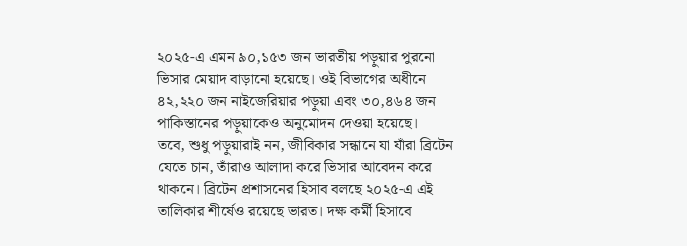২০২৫-এ এমন ৯০,১৫৩ জন ভারতীয় পড়ুয়ার পুরনো ভিসার মেয়াদ বাড়ানো হয়েছে। ওই বিভাগের অধীনে ৪২,২২০ জন নাইজেরিয়ার পড়ুয়া এবং ৩০,৪৬৪ জন পাকিস্তানের পড়ুয়াকেও অনুমোদন দেওয়া হয়েছে।
তবে, শুধু পড়ুয়ারাই নন, জীবিকার সন্ধানে যা যাঁরা ব্রিটেন যেতে চান, তাঁরাও আলাদা করে ভিসার আবেদন করে থাকনে। ব্রিটেন প্রশাসনের হিসাব বলছে ২০২৫-এ এই তালিকার শীর্ষেও রয়েছে ভারত। দক্ষ কর্মী হিসাবে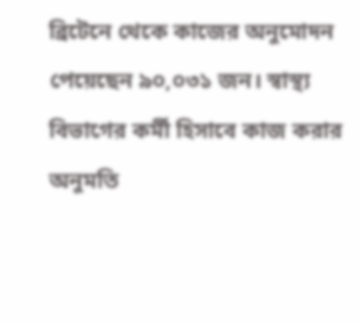ব্রিটেনে থেকে কাজের অনুমোদন পেয়েছেন ৯০,০৩১ জন। স্বাস্থ্য বিভাগের কর্মী হিসাবে কাজ করার অনুমতি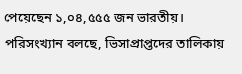পেয়েছেন ১,০৪,৫৫৫ জন ভারতীয়।
পরিসংখ্যান বলছে, ভিসাপ্রাপ্তদের তালিকায়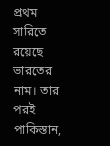প্রথম সারিতে রয়েছে ভারতের নাম। তার পরই পাকিস্তান,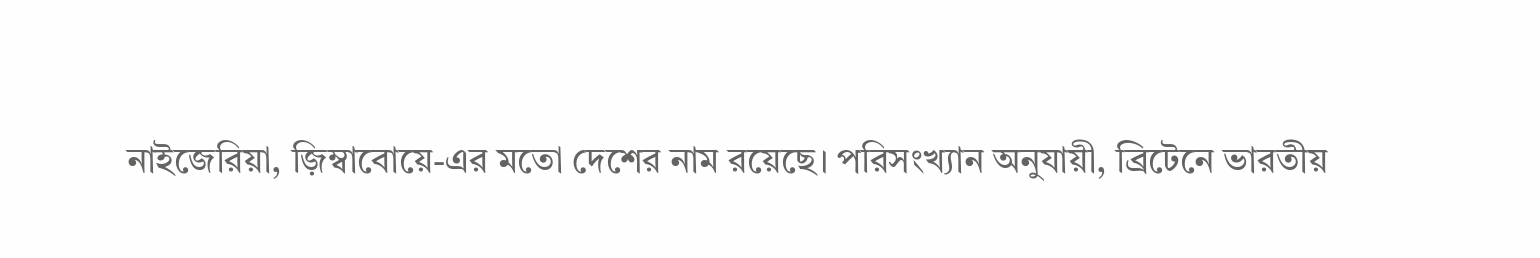নাইজেরিয়া, জ়িম্বাবোয়ে-এর মতো দেশের নাম রয়েছে। পরিসংখ্যান অনুযায়ী, ব্রিটেনে ভারতীয়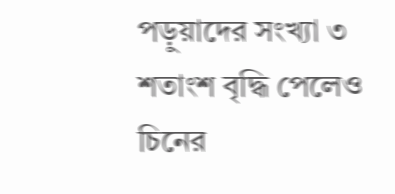পড়ুয়াদের সংখ্যা ৩ শতাংশ বৃদ্ধি পেলেও চিনের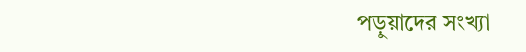পড়ুয়াদের সংখ্যা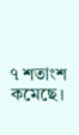৭ শতাংশ কমেছে।